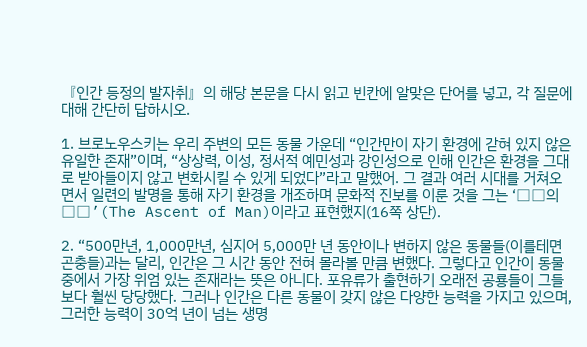『인간 등정의 발자취』의 해당 본문을 다시 읽고 빈칸에 알맞은 단어를 넣고, 각 질문에 대해 간단히 답하시오.

1. 브로노우스키는 우리 주변의 모든 동물 가운데 “인간만이 자기 환경에 갇혀 있지 않은 유일한 존재”이며, “상상력, 이성, 정서적 예민성과 강인성으로 인해 인간은 환경을 그대로 받아들이지 않고 변화시킬 수 있게 되었다”라고 말했어. 그 결과 여러 시대를 거쳐오면서 일련의 발명을 통해 자기 환경을 개조하며 문화적 진보를 이룬 것을 그는 ‘□□의 □□’(The Ascent of Man)이라고 표현했지(16쪽 상단).

2. “500만년, 1,000만년, 심지어 5,000만 년 동안이나 변하지 않은 동물들(이를테면 곤충들)과는 달리, 인간은 그 시간 동안 전혀 몰라볼 만큼 변했다. 그렇다고 인간이 동물 중에서 가장 위엄 있는 존재라는 뜻은 아니다. 포유류가 출현하기 오래전 공룡들이 그들보다 훨씬 당당했다. 그러나 인간은 다른 동물이 갖지 않은 다양한 능력을 가지고 있으며, 그러한 능력이 30억 년이 넘는 생명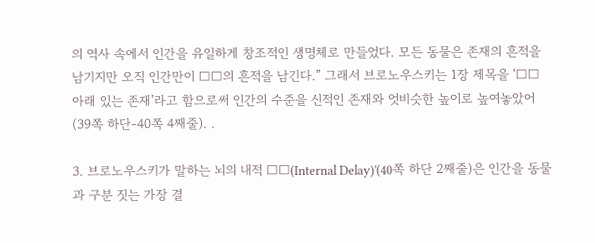의 역사 속에서 인간을 유일하게 창조적인 생명체로 만들었다. 모든 동물은 존재의 흔적을 남기지만 오직 인간만이 □□의 흔적을 남긴다.” 그래서 브로노우스키는 1장 제목을 ‘□□ 아래 있는 존재’라고 함으로써 인간의 수준을 신적인 존재와 엇비슷한 높이로 높여놓았어(39쪽 하단-40쪽 4째줄). .

3. 브로노우스키가 말하는 뇌의 내적 □□(Internal Delay)'(40쪽 하단 2째줄)은 인간을 동물과 구분 짓는 가장 결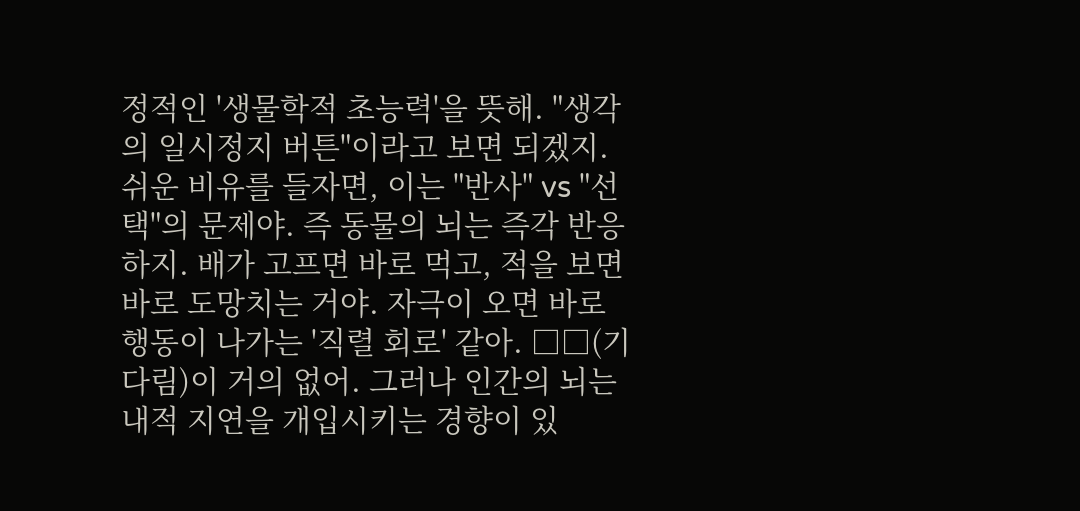정적인 '생물학적 초능력'을 뜻해. "생각의 일시정지 버튼"이라고 보면 되겠지. 쉬운 비유를 들자면, 이는 "반사" vs "선택"의 문제야. 즉 동물의 뇌는 즉각 반응하지. 배가 고프면 바로 먹고, 적을 보면 바로 도망치는 거야. 자극이 오면 바로 행동이 나가는 '직렬 회로' 같아. □□(기다림)이 거의 없어. 그러나 인간의 뇌는 내적 지연을 개입시키는 경향이 있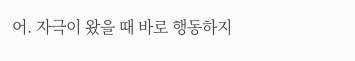어. 자극이 왔을 때 바로 행동하지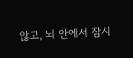않고, 뇌 안에서 잠시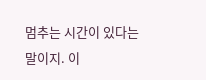멈추는 시간이 있다는 말이지. 이